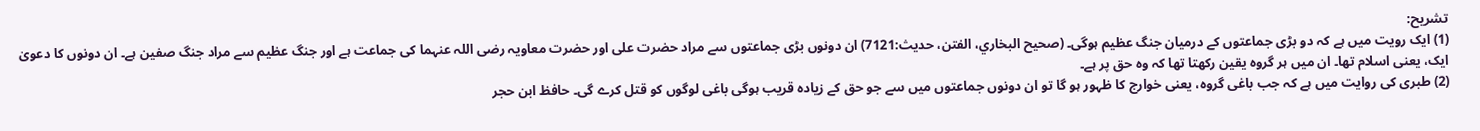تشریح:
(1) ایک رویت میں ہے کہ دو بڑی جماعتوں کے درمیان جنگ عظیم ہوگی۔ (صحیح البخاري، الفتن، حدیث:7121) ان دونوں بڑی جماعتوں سے مراد حضرت علی اور حضرت معاویہ رضی اللہ عنہما کی جماعت ہے اور جنگ عظیم سے مراد جنگ صفین ہے۔ ان دونوں کا دعویٰ ایک، یعنی اسلام تھا۔ ان میں ہر گروہ یقین رکھتا تھا کہ وہ حق پر ہے۔
(2) طبری کی روایت میں ہے کہ جب باغی گروہ، یعنی خوارج کا ظہور ہو گا تو ان دونوں جماعتوں میں سے جو حق کے زیادہ قریب ہوگی باغی لوگوں کو قتل کرے گی۔ حافظ ابن حجر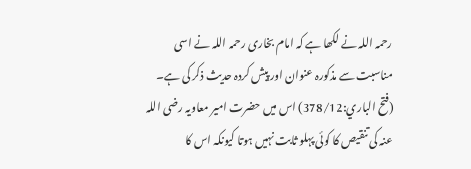رحمہ اللہ نے لکھا ہے کہ امام بخاری رحمہ اللہ نے اسی مناسبت سے مذکورہ عنوان اور پیش کردہ حدیث ذکر کی ہے۔ (فتح الباري:378/12) اس میں حضرت امیر معاویہ رضی اللہ عنہ کی تنقیص کا کوئی پہلو ثابت نہیں ہوتا کیونکہ اس کا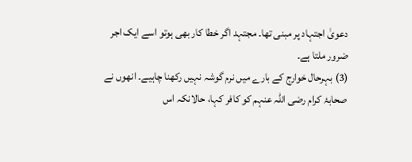دعویٰ اجتہاد پر مبنی تھا۔ مجتہد اگر خطا کار بھی ہوتو اسے ایک اجر ضرور ملتا ہے۔
(3) بہرحال خوارج کے بارے میں نرم گوشہ نہیں رکھنا چاہیے۔ انھوں نے صحابۂ کرام رضی اللہ عنہم کو کافر کہا، حالانکہ اس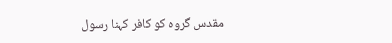مقدس گروہ کو کافر کہنا رسول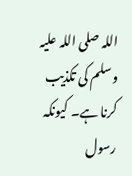اللہ صلی اللہ علیہ وسلم کی تکذیب کرنا ہے۔ کیونکہ رسول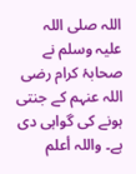اللہ صلی اللہ علیہ وسلم نے صحابۂ کرام رضی اللہ عنہم کے جنتی ہونے کی گواہی دی ہے۔ واللہ أعلم